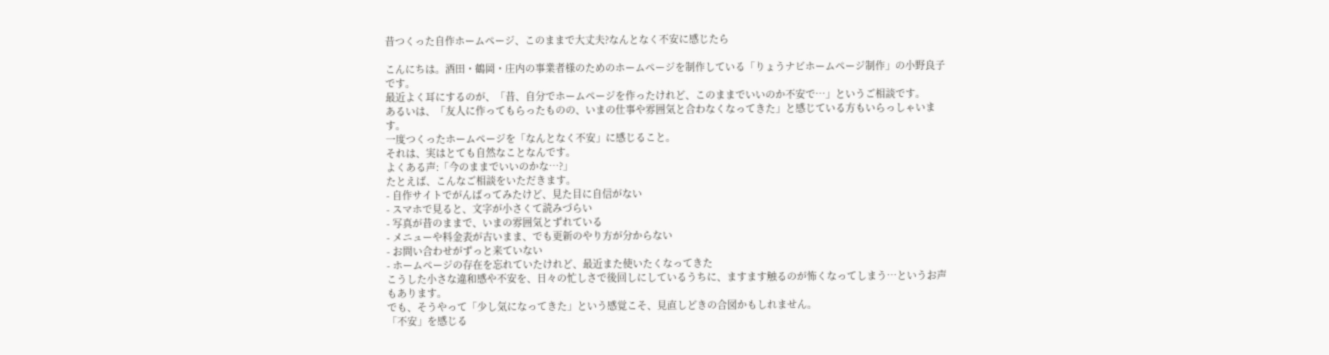昔つくった自作ホームページ、このままで大丈夫?なんとなく不安に感じたら

こんにちは。酒田・鶴岡・庄内の事業者様のためのホームページを制作している「りょうナビホームページ制作」の小野良子です。
最近よく耳にするのが、「昔、自分でホームページを作ったけれど、このままでいいのか不安で…」というご相談です。
あるいは、「友人に作ってもらったものの、いまの仕事や雰囲気と合わなくなってきた」と感じている方もいらっしゃいます。
一度つくったホームページを「なんとなく不安」に感じること。
それは、実はとても自然なことなんです。
よくある声:「今のままでいいのかな…?」
たとえば、こんなご相談をいただきます。
- 自作サイトでがんばってみたけど、見た目に自信がない
- スマホで見ると、文字が小さくて読みづらい
- 写真が昔のままで、いまの雰囲気とずれている
- メニューや料金表が古いまま、でも更新のやり方が分からない
- お問い合わせがずっと来ていない
- ホームページの存在を忘れていたけれど、最近また使いたくなってきた
こうした小さな違和感や不安を、日々の忙しさで後回しにしているうちに、ますます触るのが怖くなってしまう…というお声もあります。
でも、そうやって「少し気になってきた」という感覚こそ、見直しどきの合図かもしれません。
「不安」を感じる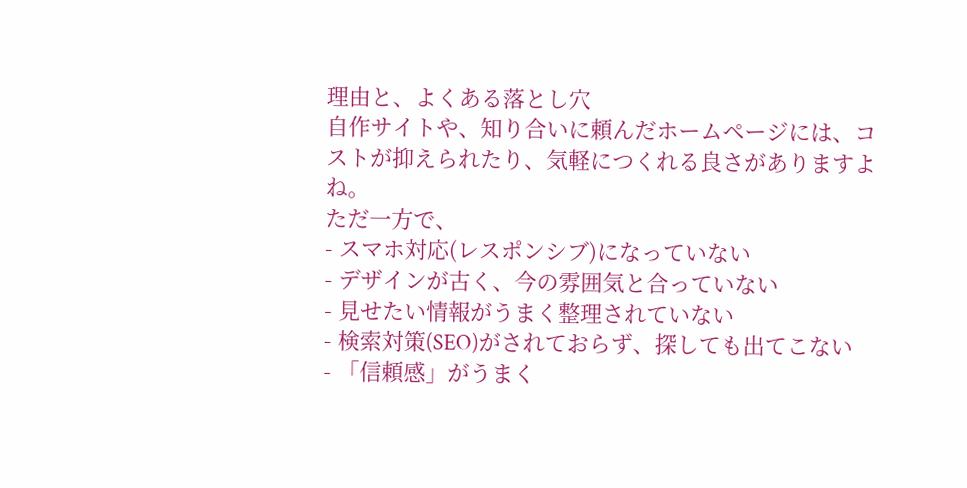理由と、よくある落とし穴
自作サイトや、知り合いに頼んだホームページには、コストが抑えられたり、気軽につくれる良さがありますよね。
ただ一方で、
- スマホ対応(レスポンシブ)になっていない
- デザインが古く、今の雰囲気と合っていない
- 見せたい情報がうまく整理されていない
- 検索対策(SEO)がされておらず、探しても出てこない
- 「信頼感」がうまく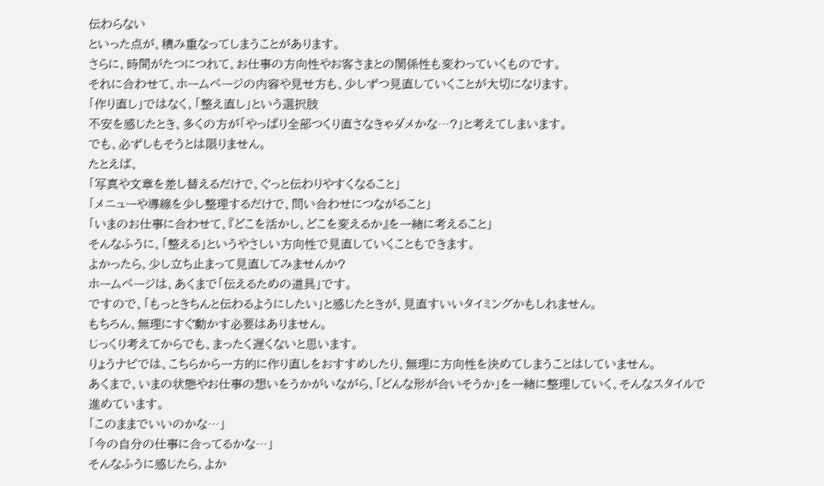伝わらない
といった点が、積み重なってしまうことがあります。
さらに、時間がたつにつれて、お仕事の方向性やお客さまとの関係性も変わっていくものです。
それに合わせて、ホームページの内容や見せ方も、少しずつ見直していくことが大切になります。
「作り直し」ではなく、「整え直し」という選択肢
不安を感じたとき、多くの方が「やっぱり全部つくり直さなきゃダメかな…?」と考えてしまいます。
でも、必ずしもそうとは限りません。
たとえば、
「写真や文章を差し替えるだけで、ぐっと伝わりやすくなること」
「メニューや導線を少し整理するだけで、問い合わせにつながること」
「いまのお仕事に合わせて、『どこを活かし、どこを変えるか』を一緒に考えること」
そんなふうに、「整える」というやさしい方向性で見直していくこともできます。
よかったら、少し立ち止まって見直してみませんか?
ホームページは、あくまで「伝えるための道具」です。
ですので、「もっときちんと伝わるようにしたい」と感じたときが、見直すいいタイミングかもしれません。
もちろん、無理にすぐ動かす必要はありません。
じっくり考えてからでも、まったく遅くないと思います。
りょうナビでは、こちらから一方的に作り直しをおすすめしたり、無理に方向性を決めてしまうことはしていません。
あくまで、いまの状態やお仕事の想いをうかがいながら、「どんな形が合いそうか」を一緒に整理していく、そんなスタイルで進めています。
「このままでいいのかな…」
「今の自分の仕事に合ってるかな…」
そんなふうに感じたら、よか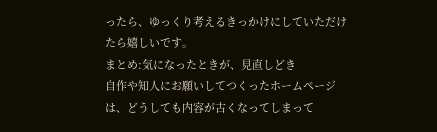ったら、ゆっくり考えるきっかけにしていただけたら嬉しいです。
まとめ:気になったときが、見直しどき
自作や知人にお願いしてつくったホームページは、どうしても内容が古くなってしまって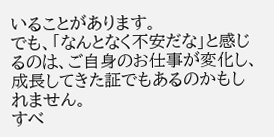いることがあります。
でも、「なんとなく不安だな」と感じるのは、ご自身のお仕事が変化し、成長してきた証でもあるのかもしれません。
すべ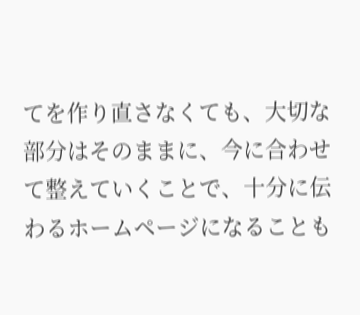てを作り直さなくても、大切な部分はそのままに、今に合わせて整えていくことで、十分に伝わるホームページになることも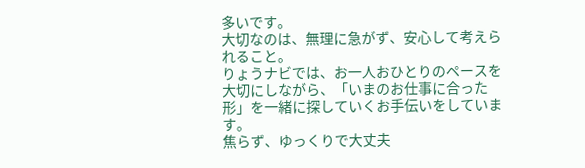多いです。
大切なのは、無理に急がず、安心して考えられること。
りょうナビでは、お一人おひとりのペースを大切にしながら、「いまのお仕事に合った形」を一緒に探していくお手伝いをしています。
焦らず、ゆっくりで大丈夫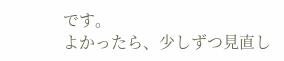です。
よかったら、少しずつ見直し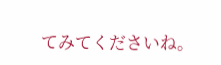てみてくださいね。